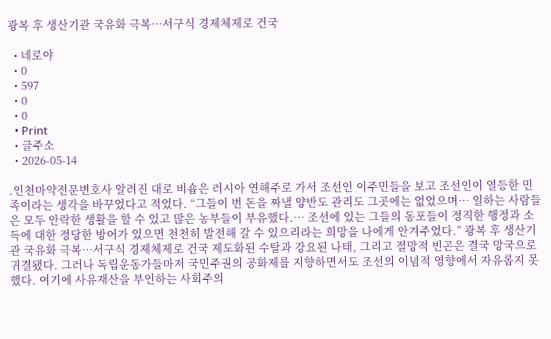광복 후 생산기관 국유화 극복…서구식 경제체제로 건국

  • 네로야
  • 0
  • 597
  • 0
  • 0
  • Print
  • 글주소
  • 2026-05-14

.인천마약전문변호사 알려진 대로 비숍은 러시아 연해주로 가서 조선인 이주민들을 보고 조선인이 열등한 민족이라는 생각을 바꾸었다고 적었다. “그들이 번 돈을 짜낼 양반도 관리도 그곳에는 없었으며… 일하는 사람들은 모두 안락한 생활을 할 수 있고 많은 농부들이 부유했다.… 조선에 있는 그들의 동포들이 정직한 행정과 소득에 대한 정당한 방어가 있으면 천천히 발전해 갈 수 있으리라는 희망을 나에게 안겨주었다.” 광복 후 생산기관 국유화 극복…서구식 경제체제로 건국 제도화된 수탈과 강요된 나태, 그리고 절망적 빈곤은 결국 망국으로 귀결됐다. 그러나 독립운동가들마저 국민주권의 공화제를 지향하면서도 조선의 이념적 영향에서 자유롭지 못했다. 여기에 사유재산을 부인하는 사회주의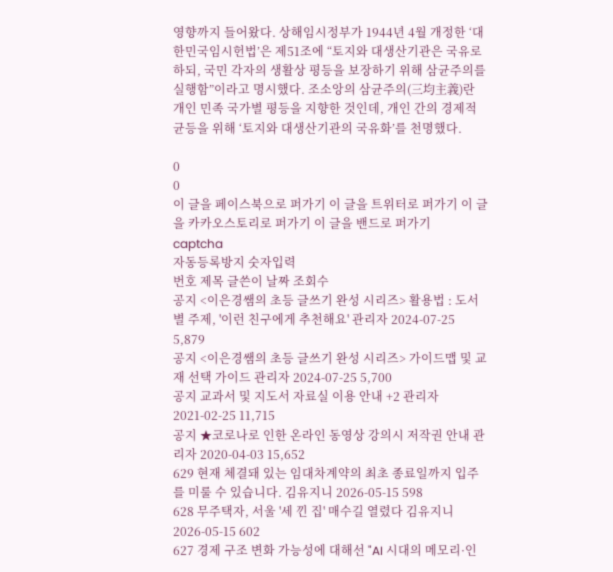영향까지 들어왔다. 상해임시정부가 1944년 4월 개정한 ‘대한민국임시헌법’은 제51조에 “토지와 대생산기관은 국유로 하되, 국민 각자의 생활상 평등을 보장하기 위해 삼균주의를 실행함”이라고 명시했다. 조소앙의 삼균주의(三均主義)란 개인 민족 국가별 평등을 지향한 것인데, 개인 간의 경제적 균등을 위해 ‘토지와 대생산기관의 국유화’를 천명했다.

0
0
이 글을 페이스북으로 퍼가기 이 글을 트위터로 퍼가기 이 글을 카카오스토리로 퍼가기 이 글을 밴드로 퍼가기
captcha
자동등록방지 숫자입력
번호 제목 글쓴이 날짜 조회수
공지 <이은경쌤의 초등 글쓰기 완성 시리즈> 활용법 : 도서별 주제, '이런 친구에게 추천해요' 관리자 2024-07-25 5,879
공지 <이은경쌤의 초등 글쓰기 완성 시리즈> 가이드맵 및 교재 선택 가이드 관리자 2024-07-25 5,700
공지 교과서 및 지도서 자료실 이용 안내 +2 관리자 2021-02-25 11,715
공지 ★코로나로 인한 온라인 동영상 강의시 저작권 안내 관리자 2020-04-03 15,652
629 현재 체결돼 있는 임대차계약의 최초 종료일까지 입주를 미룰 수 있습니다. 김유지니 2026-05-15 598
628 무주택자, 서울 '세 낀 집' 매수길 열렸다 김유지니 2026-05-15 602
627 경제 구조 변화 가능성에 대해선 "AI 시대의 메모리·인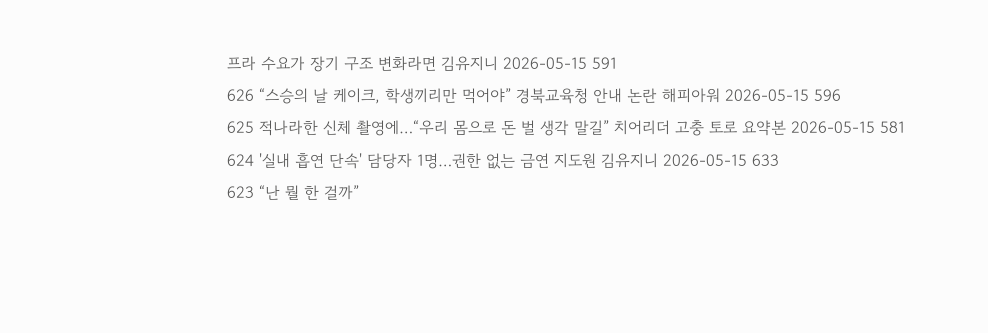프라 수요가 장기 구조 변화라면 김유지니 2026-05-15 591
626 “스승의 날 케이크, 학생끼리만 먹어야” 경북교육청 안내 논란 해피아워 2026-05-15 596
625 적나라한 신체 촬영에…“우리 몸으로 돈 벌 생각 말길” 치어리더 고충 토로 요약본 2026-05-15 581
624 '실내 흡연 단속' 담당자 1명…권한 없는 금연 지도원 김유지니 2026-05-15 633
623 “난 뭘 한 걸까”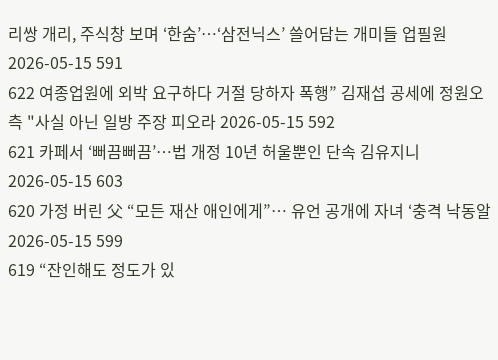리쌍 개리, 주식창 보며 ‘한숨’…‘삼전닉스’ 쓸어담는 개미들 업필원 2026-05-15 591
622 여종업원에 외박 요구하다 거절 당하자 폭행” 김재섭 공세에 정원오 측 "사실 아닌 일방 주장 피오라 2026-05-15 592
621 카페서 ‘뻐끔뻐끔’…법 개정 10년 허울뿐인 단속 김유지니 2026-05-15 603
620 가정 버린 父 “모든 재산 애인에게”… 유언 공개에 자녀 ‘충격 낙동알 2026-05-15 599
619 “잔인해도 정도가 있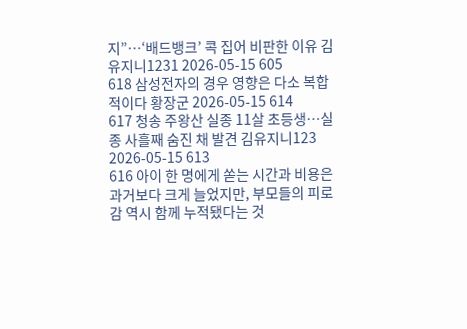지”…‘배드뱅크’ 콕 집어 비판한 이유 김유지니1231 2026-05-15 605
618 삼성전자의 경우 영향은 다소 복합적이다 황장군 2026-05-15 614
617 청송 주왕산 실종 11살 초등생…실종 사흘째 숨진 채 발견 김유지니123 2026-05-15 613
616 아이 한 명에게 쏟는 시간과 비용은 과거보다 크게 늘었지만, 부모들의 피로감 역시 함께 누적됐다는 것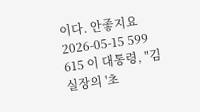이다. 안좋지요 2026-05-15 599
615 이 대통령, "김 실장의 '초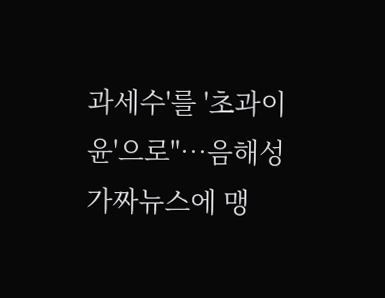과세수'를 '초과이윤'으로"…음해성 가짜뉴스에 맹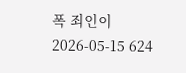폭 죄인이 2026-05-15 624